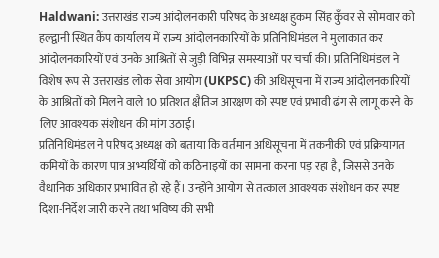Haldwani: उत्तराखंड राज्य आंदोलनकारी परिषद के अध्यक्ष हुकम सिंह कुँवर से सोमवार को हल्द्वानी स्थित कैंप कार्यालय में राज्य आंदोलनकारियों के प्रतिनिधिमंडल ने मुलाकात कर आंदोलनकारियों एवं उनके आश्रितों से जुड़ी विभिन्न समस्याओं पर चर्चा की। प्रतिनिधिमंडल ने विशेष रूप से उत्तराखंड लोक सेवा आयोग (UKPSC) की अधिसूचना में राज्य आंदोलनकारियों के आश्रितों को मिलने वाले 10 प्रतिशत क्षैतिज आरक्षण को स्पष्ट एवं प्रभावी ढंग से लागू करने के लिए आवश्यक संशोधन की मांग उठाई।
प्रतिनिधिमंडल ने परिषद अध्यक्ष को बताया कि वर्तमान अधिसूचना में तकनीकी एवं प्रक्रियागत कमियों के कारण पात्र अभ्यर्थियों को कठिनाइयों का सामना करना पड़ रहा है, जिससे उनके वैधानिक अधिकार प्रभावित हो रहे हैं। उन्होंने आयोग से तत्काल आवश्यक संशोधन कर स्पष्ट दिशा-निर्देश जारी करने तथा भविष्य की सभी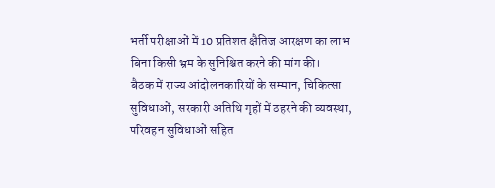भर्ती परीक्षाओं में 10 प्रतिशत क्षैतिज आरक्षण का लाभ बिना किसी भ्रम के सुनिश्चित करने की मांग की।
बैठक में राज्य आंदोलनकारियों के सम्मान, चिकित्सा सुविधाओं, सरकारी अतिथि गृहों में ठहरने की व्यवस्था, परिवहन सुविधाओं सहित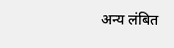अन्य लंबित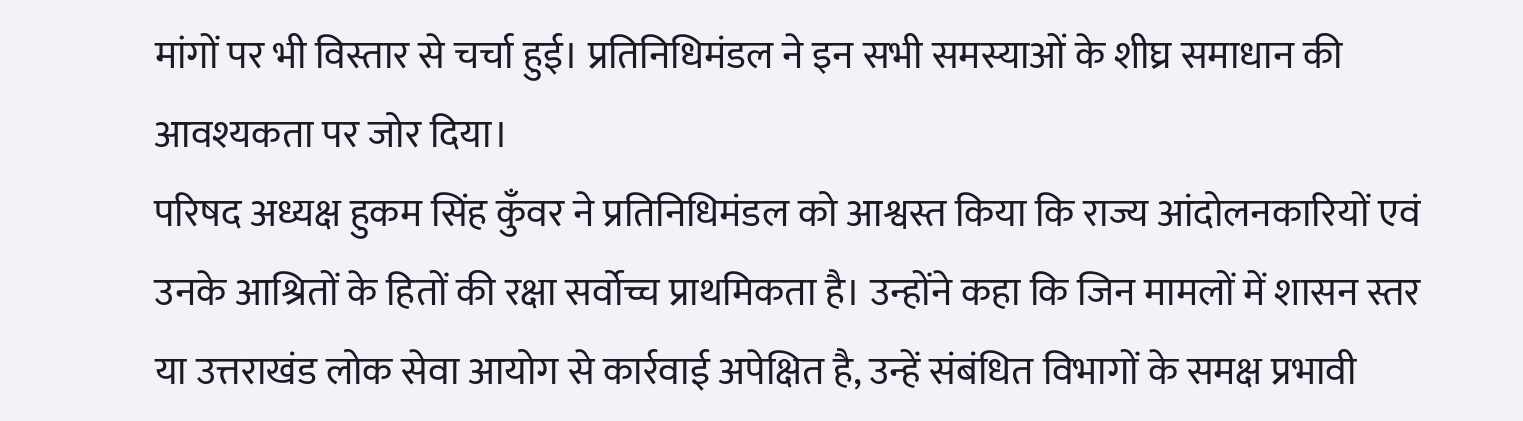मांगों पर भी विस्तार से चर्चा हुई। प्रतिनिधिमंडल ने इन सभी समस्याओं के शीघ्र समाधान की आवश्यकता पर जोर दिया।
परिषद अध्यक्ष हुकम सिंह कुँवर ने प्रतिनिधिमंडल को आश्वस्त किया कि राज्य आंदोलनकारियों एवं उनके आश्रितों के हितों की रक्षा सर्वोच्च प्राथमिकता है। उन्होंने कहा कि जिन मामलों में शासन स्तर या उत्तराखंड लोक सेवा आयोग से कार्रवाई अपेक्षित है, उन्हें संबंधित विभागों के समक्ष प्रभावी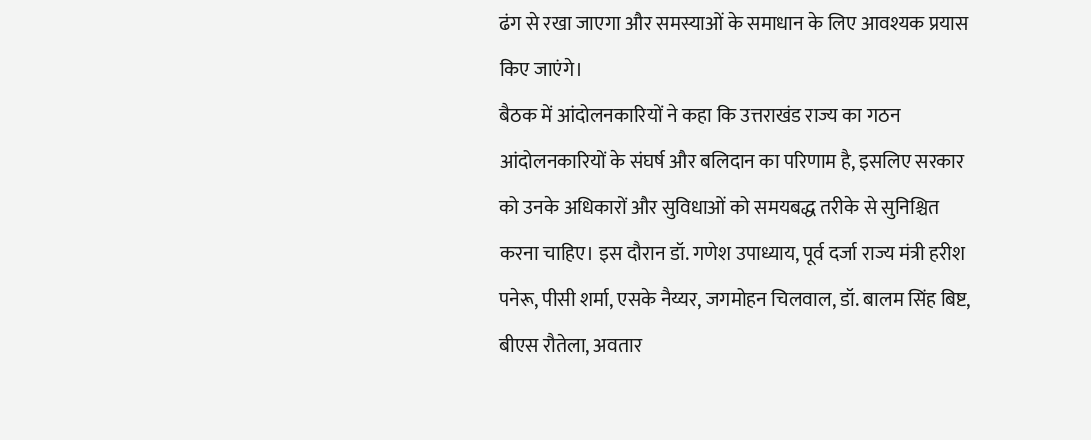ढंग से रखा जाएगा और समस्याओं के समाधान के लिए आवश्यक प्रयास किए जाएंगे।
बैठक में आंदोलनकारियों ने कहा कि उत्तराखंड राज्य का गठन आंदोलनकारियों के संघर्ष और बलिदान का परिणाम है, इसलिए सरकार को उनके अधिकारों और सुविधाओं को समयबद्ध तरीके से सुनिश्चित करना चाहिए। इस दौरान डॉ. गणेश उपाध्याय, पूर्व दर्जा राज्य मंत्री हरीश पनेरू, पीसी शर्मा, एसके नैय्यर, जगमोहन चिलवाल, डॉ. बालम सिंह बिष्ट, बीएस रौतेला, अवतार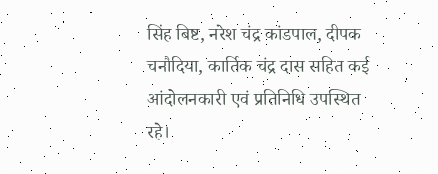सिंह बिष्ट, नरेश चंद्र कांडपाल, दीपक चनौदिया, कार्तिक चंद्र दास सहित कई आंदोलनकारी एवं प्रतिनिधि उपस्थित रहे।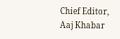Chief Editor, Aaj Khabar